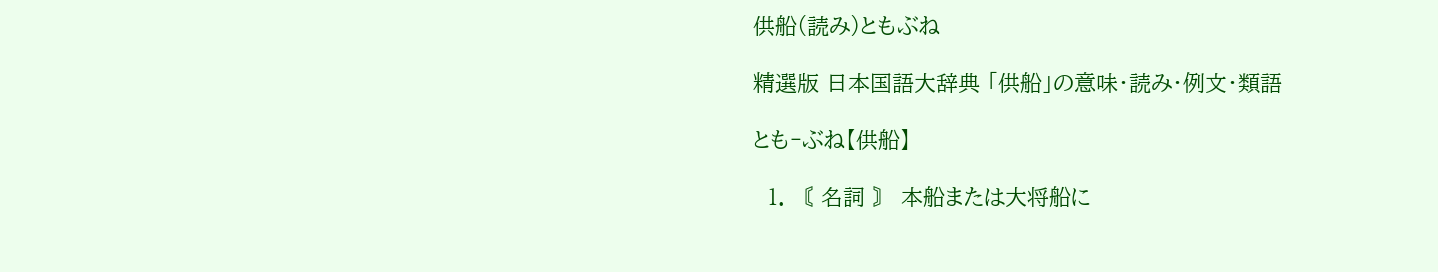供船(読み)ともぶね

精選版 日本国語大辞典 「供船」の意味・読み・例文・類語

とも‐ぶね【供船】

  1. 〘 名詞 〙 本船または大将船に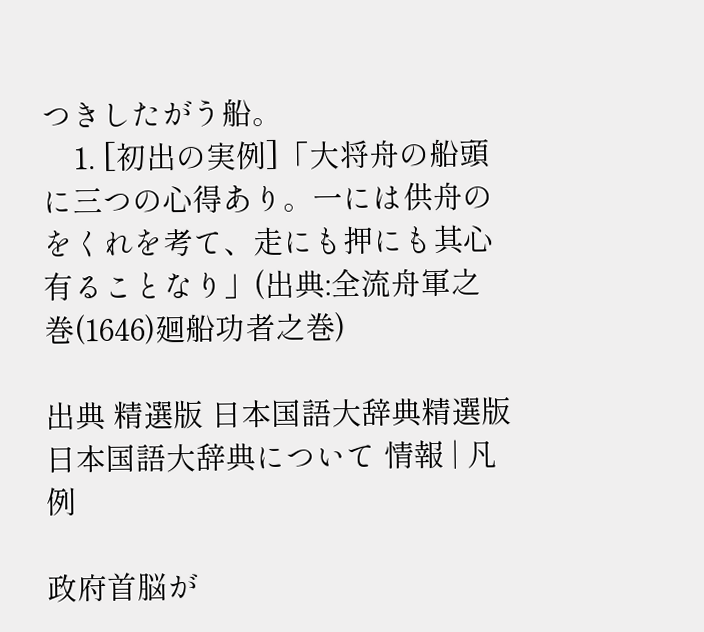つきしたがう船。
    1. [初出の実例]「大将舟の船頭に三つの心得あり。一には供舟のをくれを考て、走にも押にも其心有ることなり」(出典:全流舟軍之巻(1646)廻船功者之巻)

出典 精選版 日本国語大辞典精選版 日本国語大辞典について 情報 | 凡例

政府首脳が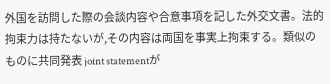外国を訪問した際の会談内容や合意事項を記した外交文書。法的拘束力は持たないが,その内容は両国を事実上拘束する。類似のものに共同発表 joint statementが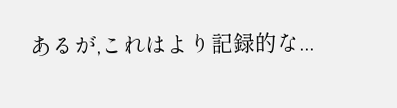あるが,これはより記録的な...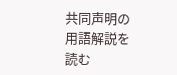共同声明の用語解説を読む